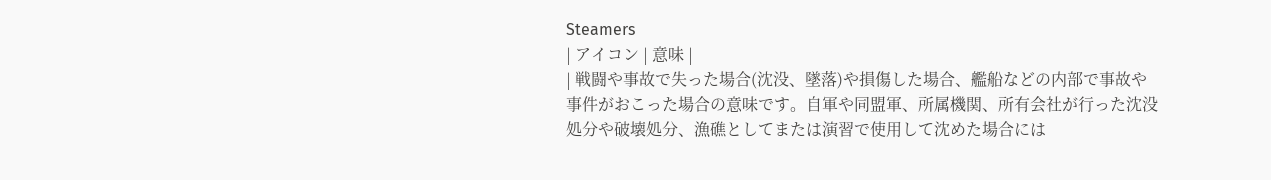Steamers
| アイコン | 意味 |
| 戦闘や事故で失った場合(沈没、墜落)や損傷した場合、艦船などの内部で事故や事件がおこった場合の意味です。自軍や同盟軍、所属機関、所有会社が行った沈没処分や破壊処分、漁礁としてまたは演習で使用して沈めた場合には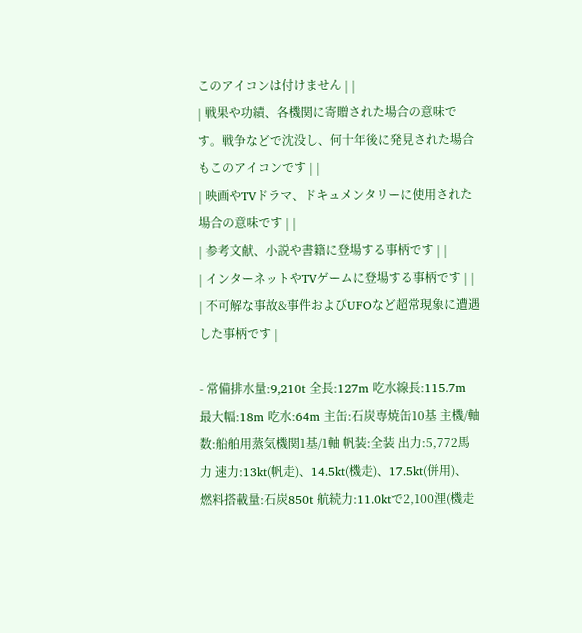このアイコンは付けません | |
| 戦果や功績、各機関に寄贈された場合の意味です。戦争などで沈没し、何十年後に発見された場合もこのアイコンです | |
| 映画やTVドラマ、ドキュメンタリーに使用された場合の意味です | |
| 参考文献、小説や書籍に登場する事柄です | |
| インターネットやTVゲームに登場する事柄です | |
| 不可解な事故&事件およびUFOなど超常現象に遭遇した事柄です |

- 常備排水量:9,210t 全長:127m 吃水線長:115.7m 最大幅:18m 吃水:64m 主缶:石炭専焼缶10基 主機/軸数:船舶用蒸気機関1基/1軸 帆装:全装 出力:5,772馬力 速力:13kt(帆走)、14.5kt(機走)、17.5kt(併用)、 燃料搭載量:石炭850t 航続力:11.0ktで2,100浬(機走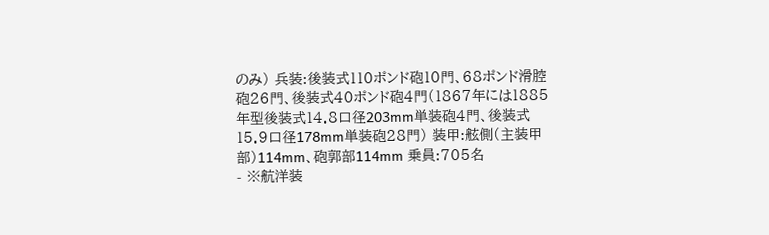のみ) 兵装:後装式110ポンド砲10門、68ポンド滑腔砲26門、後装式40ポンド砲4門(1867年には1885年型後装式14.8口径203mm単装砲4門、後装式15.9口径178mm単装砲28門) 装甲:舷側(主装甲部)114mm、砲郭部114mm 乗員:705名
- ※航洋装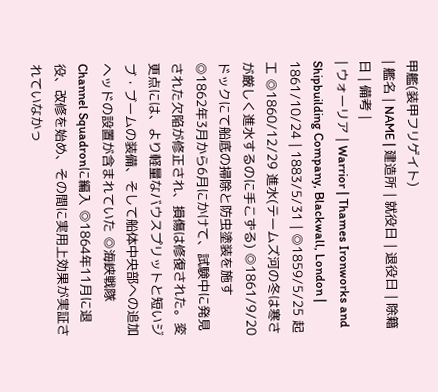甲艦(装甲フリゲイト)
| 艦名 | NAME | 建造所 | 就役日 | 退役日 | 除籍日 | 備考 |
| ウォーリア | Warrior | Thames Ironworks and Shipbuilding Company, Blackwall, London | 1861/10/24 | 1883/5/31 | ◎1859/5/25 起工 ◎1860/12/29 進水(テームズ河の冬は寒さが厳しく進水するのに手こずる) ◎1861/9/20 ドックにて船底の掃除と防虫塗装を施す ◎1862年3月から6月にかけて、試験中に発見された欠陥が修正され、損傷は修復された。変更点には、より軽量なバウスプリットと短いジブ・ブームの装備、そして船体中央部への追加ヘッドの設置が含まれていた ◎海峡戦隊 Channel Squadronに編入 ◎1864年11月に退役、改修を始め、その間に実用上効果が実証されていなかっ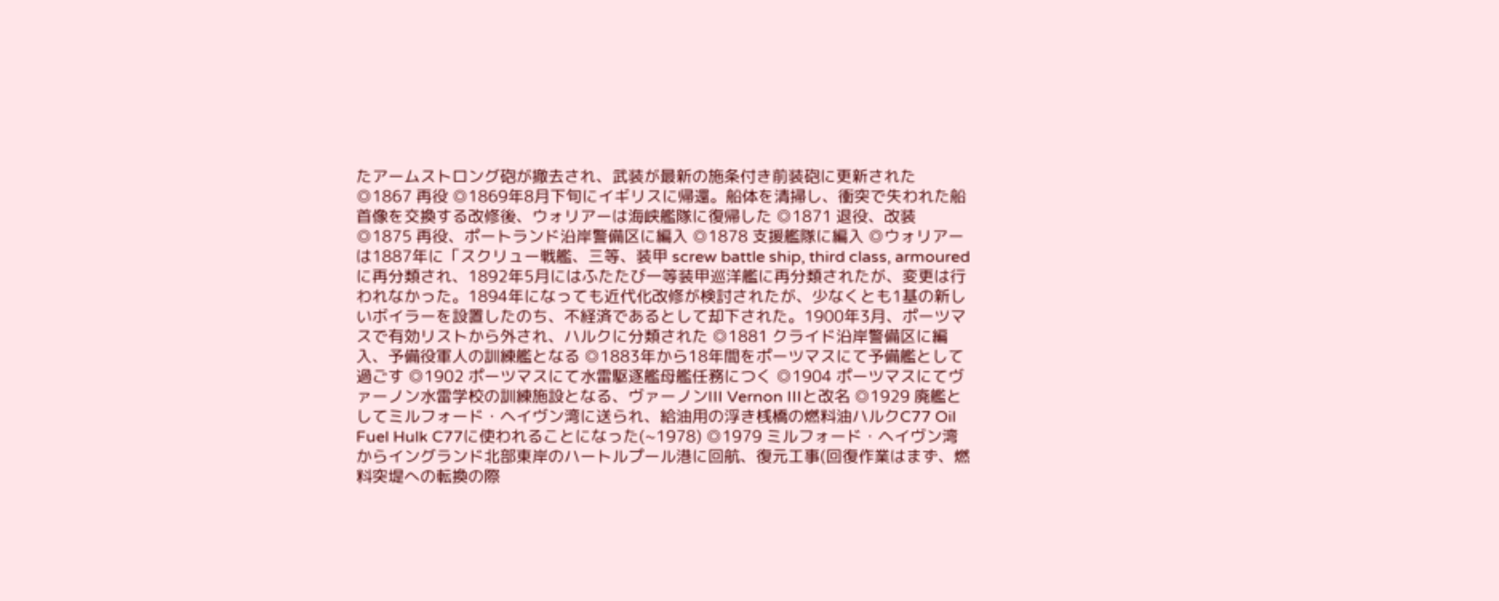たアームストロング砲が撤去され、武装が最新の施条付き前装砲に更新された ◎1867 再役 ◎1869年8月下旬にイギリスに帰還。船体を清掃し、衝突で失われた船首像を交換する改修後、ウォリアーは海峡艦隊に復帰した ◎1871 退役、改装 ◎1875 再役、ポートランド沿岸警備区に編入 ◎1878 支援艦隊に編入 ◎ウォリアーは1887年に「スクリュー戦艦、三等、装甲 screw battle ship, third class, armouredに再分類され、1892年5月にはふたたび一等装甲巡洋艦に再分類されたが、変更は行われなかった。1894年になっても近代化改修が検討されたが、少なくとも1基の新しいボイラーを設置したのち、不経済であるとして却下された。1900年3月、ポーツマスで有効リストから外され、ハルクに分類された ◎1881 クライド沿岸警備区に編入、予備役軍人の訓練艦となる ◎1883年から18年間をポーツマスにて予備艦として過ごす ◎1902 ポーツマスにて水雷駆逐艦母艦任務につく ◎1904 ポーツマスにてヴァーノン水雷学校の訓練施設となる、ヴァーノンIII Vernon IIIと改名 ◎1929 廃艦としてミルフォード・ヘイヴン湾に送られ、給油用の浮き桟橋の燃料油ハルクC77 Oil Fuel Hulk C77に使われることになった(~1978) ◎1979 ミルフォード・ヘイヴン湾からイングランド北部東岸のハートルプール港に回航、復元工事(回復作業はまず、燃料突堤への転換の際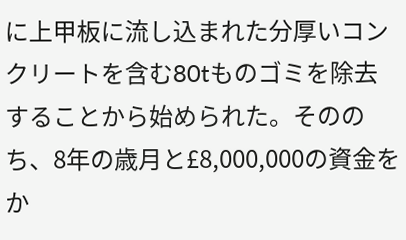に上甲板に流し込まれた分厚いコンクリートを含む80tものゴミを除去することから始められた。そののち、8年の歳月と£8,000,000の資金をか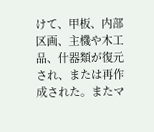けて、甲板、内部区画、主機や木工品、什器類が復元され、または再作成された。またマ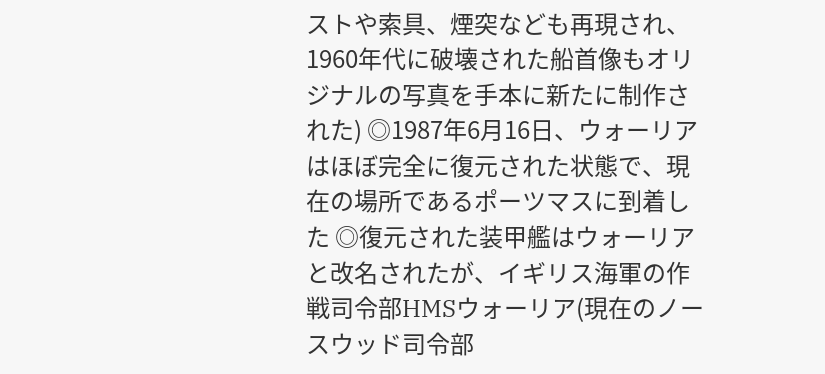ストや索具、煙突なども再現され、1960年代に破壊された船首像もオリジナルの写真を手本に新たに制作された) ◎1987年6月16日、ウォーリアはほぼ完全に復元された状態で、現在の場所であるポーツマスに到着した ◎復元された装甲艦はウォーリアと改名されたが、イギリス海軍の作戦司令部HMSウォーリア(現在のノースウッド司令部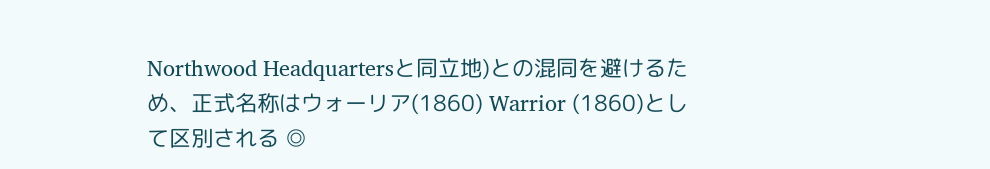Northwood Headquartersと同立地)との混同を避けるため、正式名称はウォーリア(1860) Warrior (1860)として区別される ◎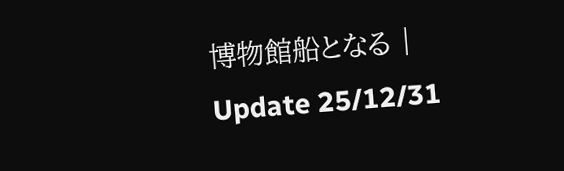博物館船となる |
Update 25/12/31